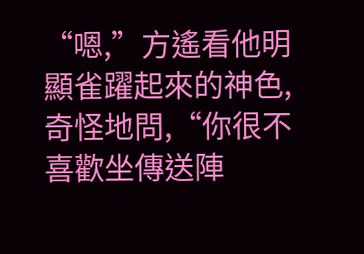“嗯,”方遙看他明顯雀躍起來的神色,奇怪地問,“你很不喜歡坐傳送陣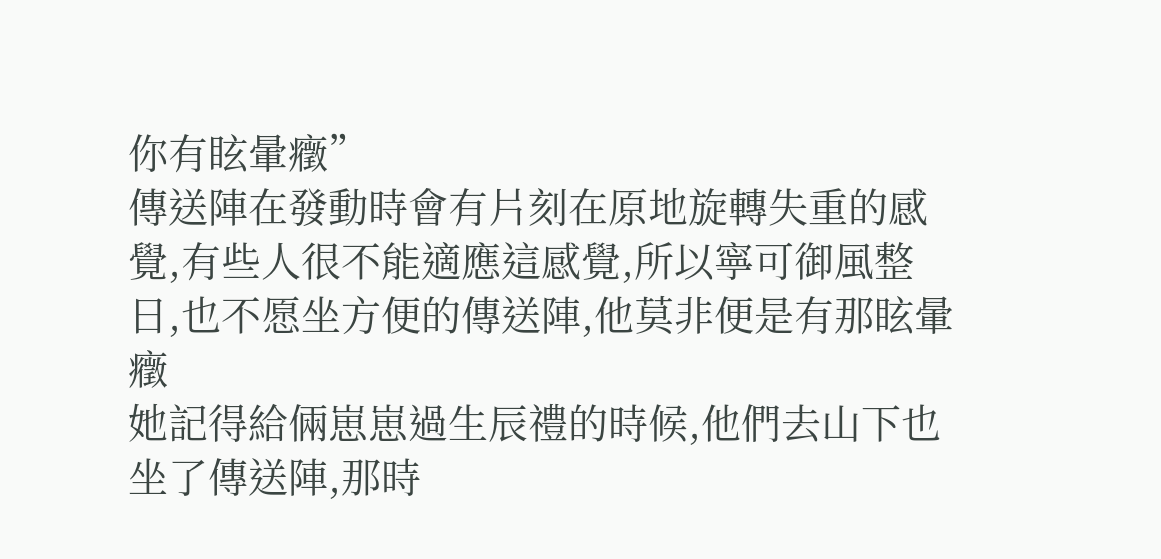你有眩暈癥”
傳送陣在發動時會有片刻在原地旋轉失重的感覺,有些人很不能適應這感覺,所以寧可御風整日,也不愿坐方便的傳送陣,他莫非便是有那眩暈癥
她記得給倆崽崽過生辰禮的時候,他們去山下也坐了傳送陣,那時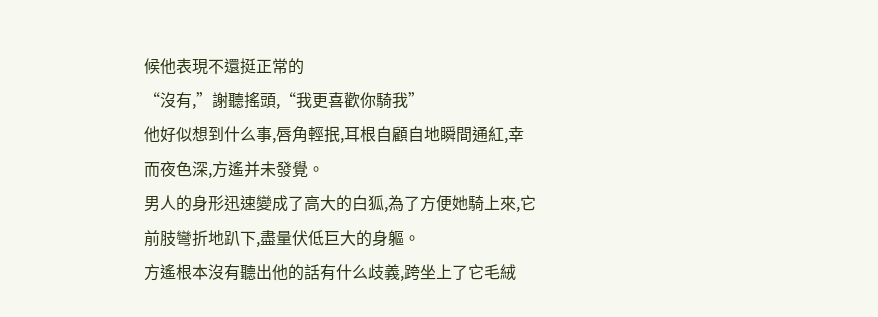候他表現不還挺正常的
“沒有,”謝聽搖頭,“我更喜歡你騎我”
他好似想到什么事,唇角輕抿,耳根自顧自地瞬間通紅,幸而夜色深,方遙并未發覺。
男人的身形迅速變成了高大的白狐,為了方便她騎上來,它前肢彎折地趴下,盡量伏低巨大的身軀。
方遙根本沒有聽出他的話有什么歧義,跨坐上了它毛絨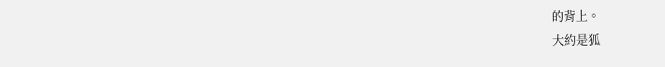的背上。
大約是狐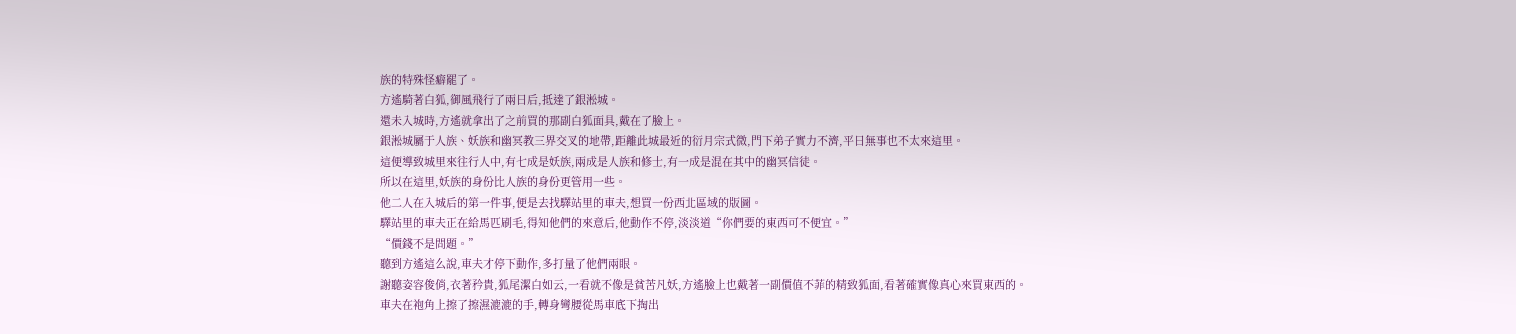族的特殊怪癖罷了。
方遙騎著白狐,御風飛行了兩日后,抵達了銀淞城。
還未入城時,方遙就拿出了之前買的那副白狐面具,戴在了臉上。
銀淞城屬于人族、妖族和幽冥教三界交叉的地帶,距離此城最近的衍月宗式微,門下弟子實力不濟,平日無事也不太來這里。
這便導致城里來往行人中,有七成是妖族,兩成是人族和修士,有一成是混在其中的幽冥信徒。
所以在這里,妖族的身份比人族的身份更管用一些。
他二人在入城后的第一件事,便是去找驛站里的車夫,想買一份西北區域的版圖。
驛站里的車夫正在給馬匹刷毛,得知他們的來意后,他動作不停,淡淡道“你們要的東西可不便宜。”
“價錢不是問題。”
聽到方遙這么說,車夫才停下動作,多打量了他們兩眼。
謝聽姿容俊俏,衣著矜貴,狐尾潔白如云,一看就不像是貧苦凡妖,方遙臉上也戴著一副價值不菲的精致狐面,看著確實像真心來買東西的。
車夫在袍角上擦了擦濕漉漉的手,轉身彎腰從馬車底下掏出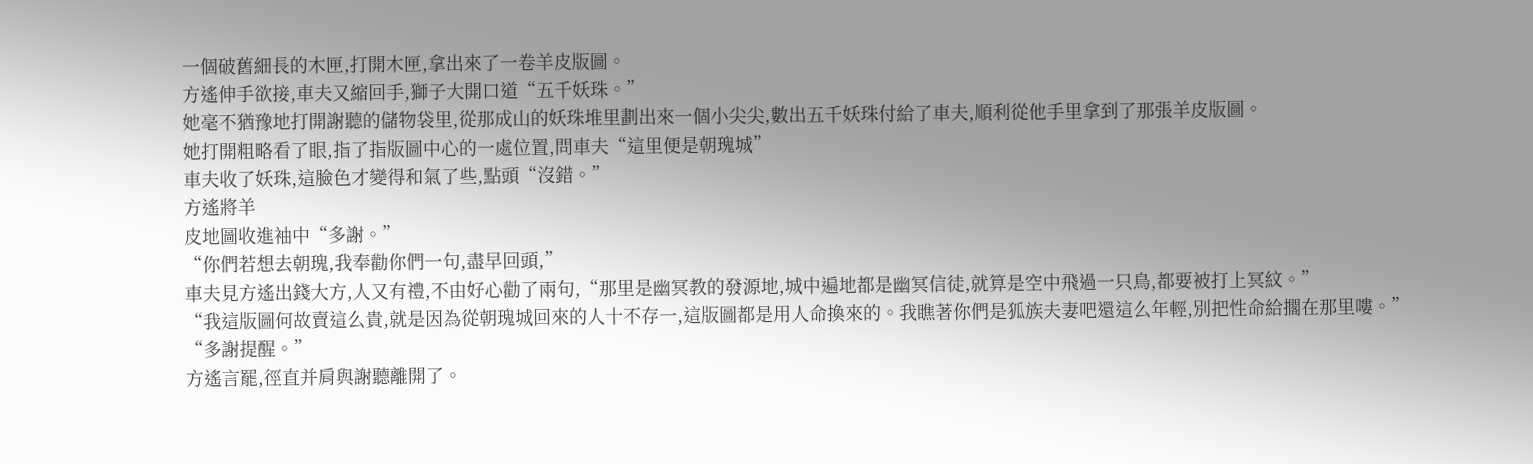一個破舊細長的木匣,打開木匣,拿出來了一卷羊皮版圖。
方遙伸手欲接,車夫又縮回手,獅子大開口道“五千妖珠。”
她毫不猶豫地打開謝聽的儲物袋里,從那成山的妖珠堆里劃出來一個小尖尖,數出五千妖珠付給了車夫,順利從他手里拿到了那張羊皮版圖。
她打開粗略看了眼,指了指版圖中心的一處位置,問車夫“這里便是朝瑰城”
車夫收了妖珠,這臉色才變得和氣了些,點頭“沒錯。”
方遙將羊
皮地圖收進袖中“多謝。”
“你們若想去朝瑰,我奉勸你們一句,盡早回頭,”
車夫見方遙出錢大方,人又有禮,不由好心勸了兩句,“那里是幽冥教的發源地,城中遍地都是幽冥信徒,就算是空中飛過一只鳥,都要被打上冥紋。”
“我這版圖何故賣這么貴,就是因為從朝瑰城回來的人十不存一,這版圖都是用人命換來的。我瞧著你們是狐族夫妻吧還這么年輕,別把性命給擱在那里嘍。”
“多謝提醒。”
方遙言罷,徑直并肩與謝聽離開了。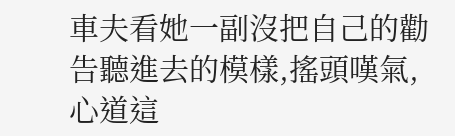車夫看她一副沒把自己的勸告聽進去的模樣,搖頭嘆氣,心道這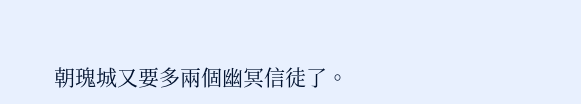朝瑰城又要多兩個幽冥信徒了。